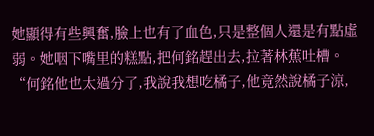她顯得有些興奮,臉上也有了血色,只是整個人還是有點虛弱。她咽下嘴里的糕點,把何銘趕出去,拉著林蕉吐槽。
“何銘他也太過分了,我說我想吃橘子,他竟然說橘子涼,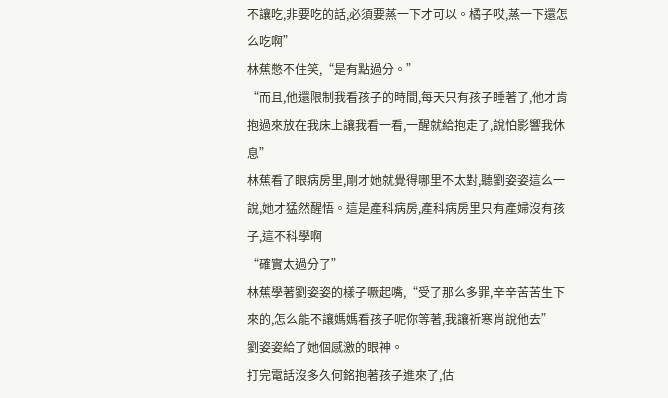不讓吃,非要吃的話,必須要蒸一下才可以。橘子哎,蒸一下還怎么吃啊”
林蕉憋不住笑,“是有點過分。”
“而且,他還限制我看孩子的時間,每天只有孩子睡著了,他才肯抱過來放在我床上讓我看一看,一醒就給抱走了,說怕影響我休息”
林蕉看了眼病房里,剛才她就覺得哪里不太對,聽劉姿姿這么一說,她才猛然醒悟。這是產科病房,產科病房里只有產婦沒有孩子,這不科學啊
“確實太過分了”
林蕉學著劉姿姿的樣子噘起嘴,“受了那么多罪,辛辛苦苦生下來的,怎么能不讓媽媽看孩子呢你等著,我讓祈寒肖說他去”
劉姿姿給了她個感激的眼神。
打完電話沒多久何銘抱著孩子進來了,估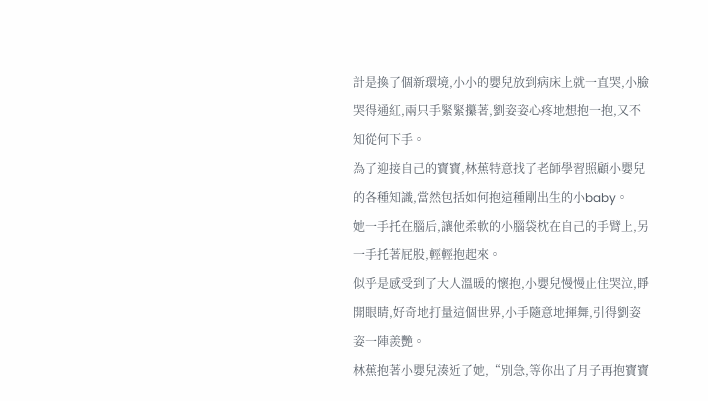計是換了個新環境,小小的嬰兒放到病床上就一直哭,小臉哭得通紅,兩只手緊緊攥著,劉姿姿心疼地想抱一抱,又不知從何下手。
為了迎接自己的寶寶,林蕉特意找了老師學習照顧小嬰兒的各種知識,當然包括如何抱這種剛出生的小baby。
她一手托在腦后,讓他柔軟的小腦袋枕在自己的手臂上,另一手托著屁股,輕輕抱起來。
似乎是感受到了大人溫暖的懷抱,小嬰兒慢慢止住哭泣,睜開眼睛,好奇地打量這個世界,小手隨意地揮舞,引得劉姿姿一陣羨艷。
林蕉抱著小嬰兒湊近了她,“別急,等你出了月子再抱寶寶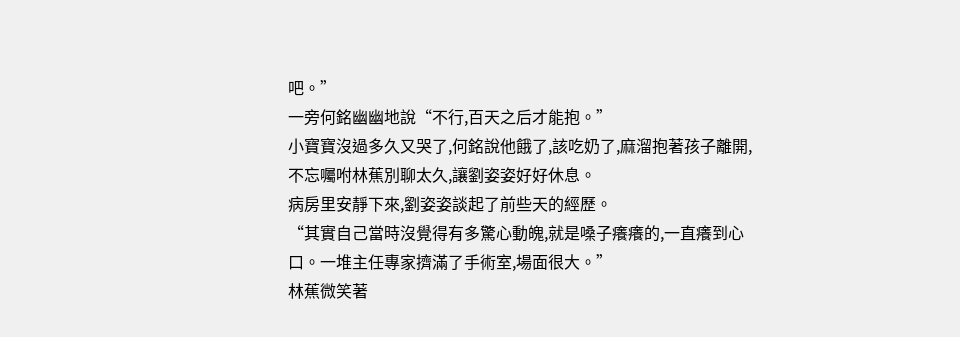吧。”
一旁何銘幽幽地說“不行,百天之后才能抱。”
小寶寶沒過多久又哭了,何銘說他餓了,該吃奶了,麻溜抱著孩子離開,不忘囑咐林蕉別聊太久,讓劉姿姿好好休息。
病房里安靜下來,劉姿姿談起了前些天的經歷。
“其實自己當時沒覺得有多驚心動魄,就是嗓子癢癢的,一直癢到心口。一堆主任專家擠滿了手術室,場面很大。”
林蕉微笑著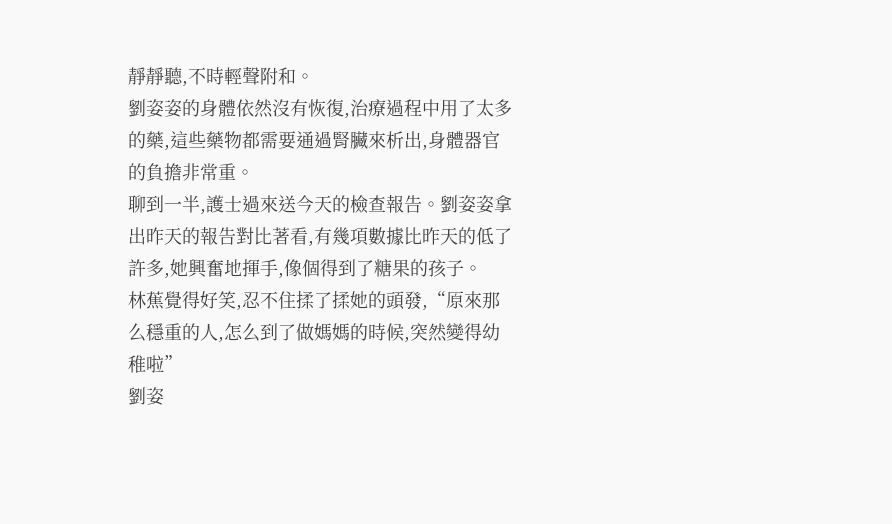靜靜聽,不時輕聲附和。
劉姿姿的身體依然沒有恢復,治療過程中用了太多的藥,這些藥物都需要通過腎臟來析出,身體器官的負擔非常重。
聊到一半,護士過來送今天的檢查報告。劉姿姿拿出昨天的報告對比著看,有幾項數據比昨天的低了許多,她興奮地揮手,像個得到了糖果的孩子。
林蕉覺得好笑,忍不住揉了揉她的頭發,“原來那么穩重的人,怎么到了做媽媽的時候,突然變得幼稚啦”
劉姿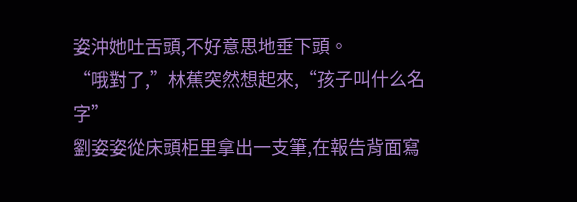姿沖她吐舌頭,不好意思地垂下頭。
“哦對了,”林蕉突然想起來,“孩子叫什么名字”
劉姿姿從床頭柜里拿出一支筆,在報告背面寫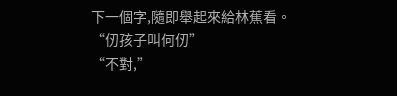下一個字,隨即舉起來給林蕉看。
“仞孩子叫何仞”
“不對,”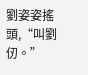劉姿姿搖頭,“叫劉仞。”